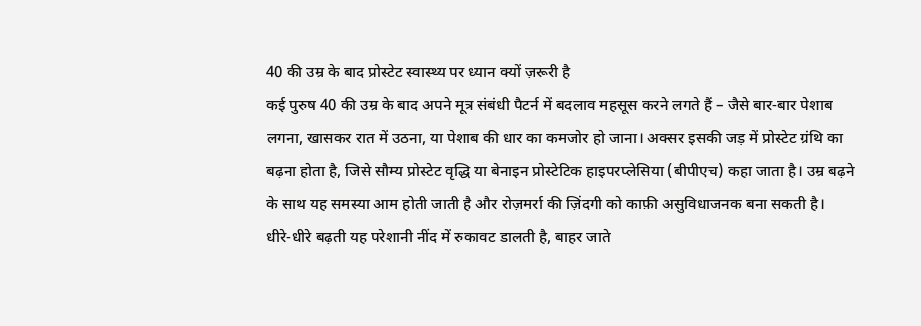40 की उम्र के बाद प्रोस्टेट स्वास्थ्य पर ध्यान क्यों ज़रूरी है
कई पुरुष 40 की उम्र के बाद अपने मूत्र संबंधी पैटर्न में बदलाव महसूस करने लगते हैं – जैसे बार‑बार पेशाब लगना, खासकर रात में उठना, या पेशाब की धार का कमजोर हो जाना। अक्सर इसकी जड़ में प्रोस्टेट ग्रंथि का बढ़ना होता है, जिसे सौम्य प्रोस्टेट वृद्धि या बेनाइन प्रोस्टेटिक हाइपरप्लेसिया (बीपीएच) कहा जाता है। उम्र बढ़ने के साथ यह समस्या आम होती जाती है और रोज़मर्रा की ज़िंदगी को काफ़ी असुविधाजनक बना सकती है।
धीरे‑धीरे बढ़ती यह परेशानी नींद में रुकावट डालती है, बाहर जाते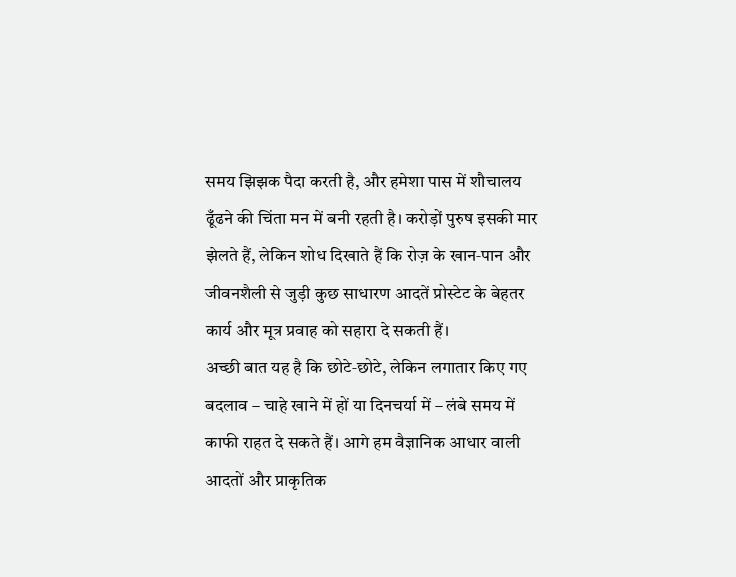समय झिझक पैदा करती है, और हमेशा पास में शौचालय ढूँढने की चिंता मन में बनी रहती है। करोड़ों पुरुष इसकी मार झेलते हैं, लेकिन शोध दिखाते हैं कि रोज़ के खान‑पान और जीवनशैली से जुड़ी कुछ साधारण आदतें प्रोस्टेट के बेहतर कार्य और मूत्र प्रवाह को सहारा दे सकती हैं।
अच्छी बात यह है कि छोटे‑छोटे, लेकिन लगातार किए गए बदलाव – चाहे खाने में हों या दिनचर्या में – लंबे समय में काफी राहत दे सकते हैं। आगे हम वैज्ञानिक आधार वाली आदतों और प्राकृतिक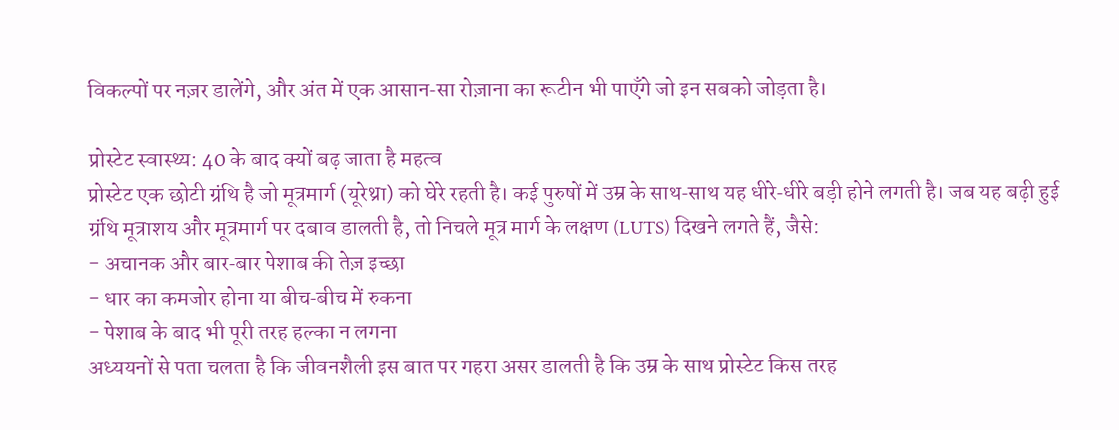विकल्पों पर नज़र डालेंगे, और अंत में एक आसान‑सा रोज़ाना का रूटीन भी पाएँगे जो इन सबको जोड़ता है।

प्रोस्टेट स्वास्थ्य: 40 के बाद क्यों बढ़ जाता है महत्व
प्रोस्टेट एक छोटी ग्रंथि है जो मूत्रमार्ग (यूरेथ्रा) को घेरे रहती है। कई पुरुषों में उम्र के साथ‑साथ यह धीरे‑धीरे बड़ी होने लगती है। जब यह बढ़ी हुई ग्रंथि मूत्राशय और मूत्रमार्ग पर दबाव डालती है, तो निचले मूत्र मार्ग के लक्षण (LUTS) दिखने लगते हैं, जैसे:
- अचानक और बार‑बार पेशाब की तेज़ इच्छा
- धार का कमजोर होना या बीच‑बीच में रुकना
- पेशाब के बाद भी पूरी तरह हल्का न लगना
अध्ययनों से पता चलता है कि जीवनशैली इस बात पर गहरा असर डालती है कि उम्र के साथ प्रोस्टेट किस तरह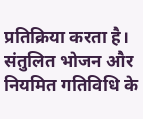प्रतिक्रिया करता है। संतुलित भोजन और नियमित गतिविधि के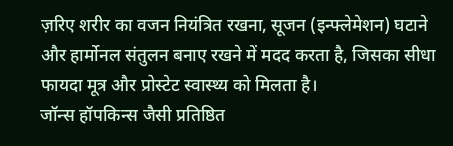ज़रिए शरीर का वजन नियंत्रित रखना, सूजन (इन्फ्लेमेशन) घटाने और हार्मोनल संतुलन बनाए रखने में मदद करता है, जिसका सीधा फायदा मूत्र और प्रोस्टेट स्वास्थ्य को मिलता है।
जॉन्स हॉपकिन्स जैसी प्रतिष्ठित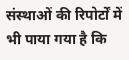संस्थाओं की रिपोर्टों में भी पाया गया है कि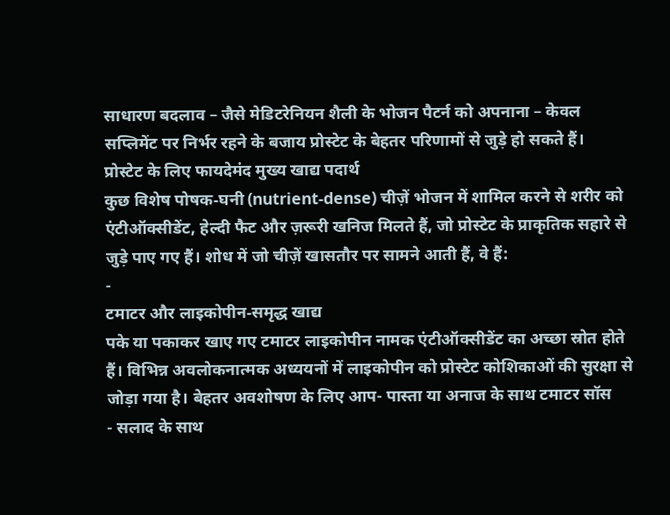साधारण बदलाव – जैसे मेडिटरेनियन शैली के भोजन पैटर्न को अपनाना – केवल सप्लिमेंट पर निर्भर रहने के बजाय प्रोस्टेट के बेहतर परिणामों से जुड़े हो सकते हैं।
प्रोस्टेट के लिए फायदेमंद मुख्य खाद्य पदार्थ
कुछ विशेष पोषक‑घनी (nutrient‑dense) चीज़ें भोजन में शामिल करने से शरीर को एंटीऑक्सीडेंट, हेल्दी फैट और ज़रूरी खनिज मिलते हैं, जो प्रोस्टेट के प्राकृतिक सहारे से जुड़े पाए गए हैं। शोध में जो चीज़ें खासतौर पर सामने आती हैं, वे हैं:
-
टमाटर और लाइकोपीन‑समृद्ध खाद्य
पके या पकाकर खाए गए टमाटर लाइकोपीन नामक एंटीऑक्सीडेंट का अच्छा स्रोत होते हैं। विभिन्न अवलोकनात्मक अध्ययनों में लाइकोपीन को प्रोस्टेट कोशिकाओं की सुरक्षा से जोड़ा गया है। बेहतर अवशोषण के लिए आप- पास्ता या अनाज के साथ टमाटर सॉस
- सलाद के साथ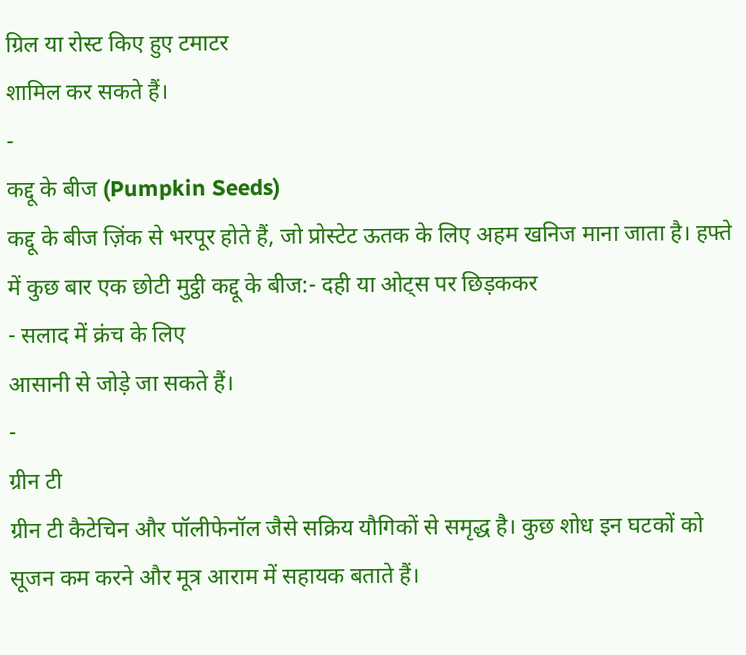ग्रिल या रोस्ट किए हुए टमाटर
शामिल कर सकते हैं।
-
कद्दू के बीज (Pumpkin Seeds)
कद्दू के बीज ज़िंक से भरपूर होते हैं, जो प्रोस्टेट ऊतक के लिए अहम खनिज माना जाता है। हफ्ते में कुछ बार एक छोटी मुट्ठी कद्दू के बीज:- दही या ओट्स पर छिड़ककर
- सलाद में क्रंच के लिए
आसानी से जोड़े जा सकते हैं।
-
ग्रीन टी
ग्रीन टी कैटेचिन और पॉलीफेनॉल जैसे सक्रिय यौगिकों से समृद्ध है। कुछ शोध इन घटकों को सूजन कम करने और मूत्र आराम में सहायक बताते हैं।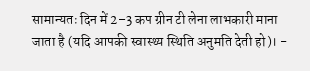सामान्यतः दिन में 2–3 कप ग्रीन टी लेना लाभकारी माना जाता है (यदि आपकी स्वास्थ्य स्थिति अनुमति देती हो)। -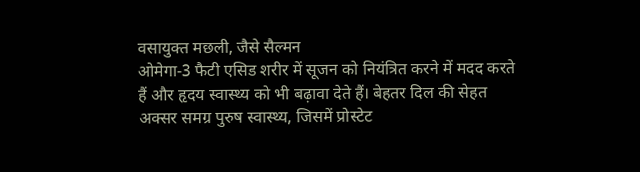वसायुक्त मछली, जैसे सैल्मन
ओमेगा‑3 फैटी एसिड शरीर में सूजन को नियंत्रित करने में मदद करते हैं और हृदय स्वास्थ्य को भी बढ़ावा देते हैं। बेहतर दिल की सेहत अक्सर समग्र पुरुष स्वास्थ्य, जिसमें प्रोस्टेट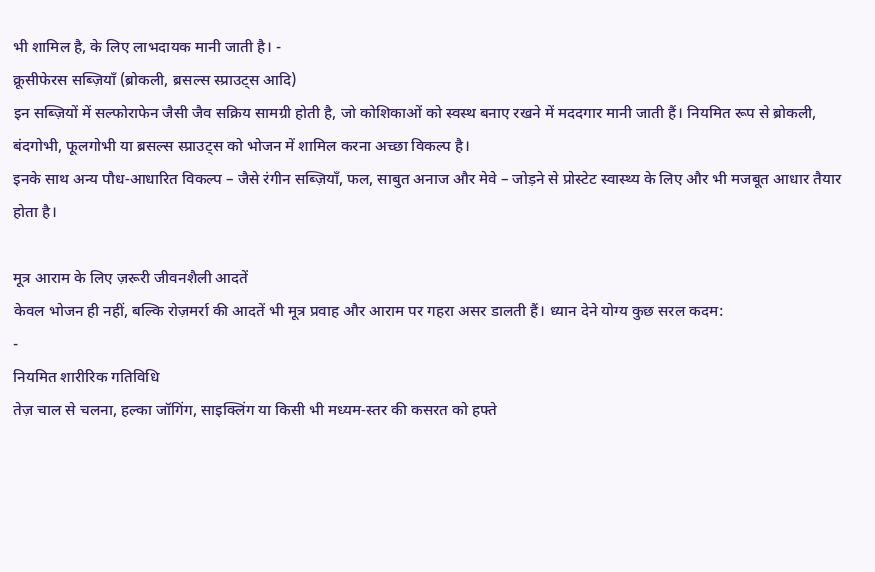भी शामिल है, के लिए लाभदायक मानी जाती है। -
क्रूसीफेरस सब्ज़ियाँ (ब्रोकली, ब्रसल्स स्प्राउट्स आदि)
इन सब्ज़ियों में सल्फोराफेन जैसी जैव सक्रिय सामग्री होती है, जो कोशिकाओं को स्वस्थ बनाए रखने में मददगार मानी जाती हैं। नियमित रूप से ब्रोकली, बंदगोभी, फूलगोभी या ब्रसल्स स्प्राउट्स को भोजन में शामिल करना अच्छा विकल्प है।
इनके साथ अन्य पौध‑आधारित विकल्प – जैसे रंगीन सब्ज़ियाँ, फल, साबुत अनाज और मेवे – जोड़ने से प्रोस्टेट स्वास्थ्य के लिए और भी मजबूत आधार तैयार होता है।

मूत्र आराम के लिए ज़रूरी जीवनशैली आदतें
केवल भोजन ही नहीं, बल्कि रोज़मर्रा की आदतें भी मूत्र प्रवाह और आराम पर गहरा असर डालती हैं। ध्यान देने योग्य कुछ सरल कदम:
-
नियमित शारीरिक गतिविधि
तेज़ चाल से चलना, हल्का जॉगिंग, साइक्लिंग या किसी भी मध्यम‑स्तर की कसरत को हफ्ते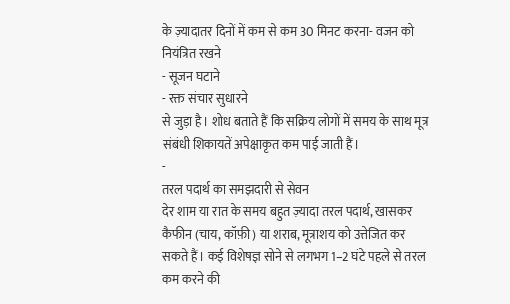के ज़्यादातर दिनों में कम से कम 30 मिनट करना- वजन को नियंत्रित रखने
- सूजन घटाने
- रक्त संचार सुधारने
से जुड़ा है। शोध बताते हैं कि सक्रिय लोगों में समय के साथ मूत्र संबंधी शिकायतें अपेक्षाकृत कम पाई जाती हैं।
-
तरल पदार्थ का समझदारी से सेवन
देर शाम या रात के समय बहुत ज़्यादा तरल पदार्थ, खासकर कैफीन (चाय, कॉफ़ी) या शराब, मूत्राशय को उत्तेजित कर सकते हैं। कई विशेषज्ञ सोने से लगभग 1–2 घंटे पहले से तरल कम करने की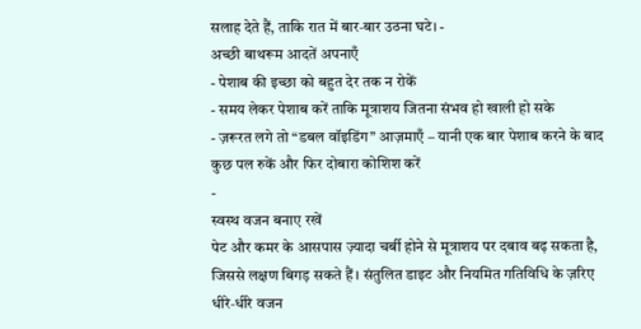सलाह देते हैं, ताकि रात में बार‑बार उठना घटे। -
अच्छी बाथरूम आदतें अपनाएँ
- पेशाब की इच्छा को बहुत देर तक न रोकें
- समय लेकर पेशाब करें ताकि मूत्राशय जितना संभव हो खाली हो सके
- ज़रूरत लगे तो “डबल वॉइडिंग” आज़माएँ – यानी एक बार पेशाब करने के बाद कुछ पल रुकें और फिर दोबारा कोशिश करें
-
स्वस्थ वजन बनाए रखें
पेट और कमर के आसपास ज़्यादा चर्बी होने से मूत्राशय पर दबाव बढ़ सकता है, जिससे लक्षण बिगड़ सकते हैं। संतुलित डाइट और नियमित गतिविधि के ज़रिए धीरे‑धीरे वजन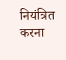नियंत्रित करना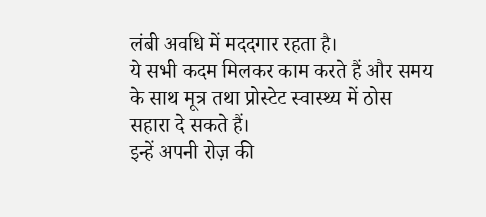लंबी अवधि में मददगार रहता है।
ये सभी कदम मिलकर काम करते हैं और समय के साथ मूत्र तथा प्रोस्टेट स्वास्थ्य में ठोस सहारा दे सकते हैं।
इन्हें अपनी रोज़ की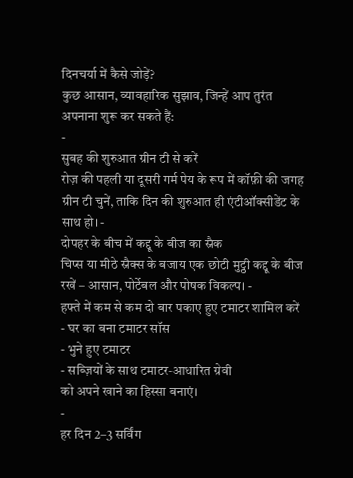दिनचर्या में कैसे जोड़ें?
कुछ आसान, व्यावहारिक सुझाव, जिन्हें आप तुरंत अपनाना शुरू कर सकते हैं:
-
सुबह की शुरुआत ग्रीन टी से करें
रोज़ की पहली या दूसरी गर्म पेय के रूप में कॉफ़ी की जगह ग्रीन टी चुनें, ताकि दिन की शुरुआत ही एंटीऑक्सीडेंट के साथ हो। -
दोपहर के बीच में कद्दू के बीज का स्नैक
चिप्स या मीठे स्नैक्स के बजाय एक छोटी मुट्ठी कद्दू के बीज रखें – आसान, पोर्टेबल और पोषक विकल्प। -
हफ्ते में कम से कम दो बार पकाए हुए टमाटर शामिल करें
- घर का बना टमाटर सॉस
- भुने हुए टमाटर
- सब्ज़ियों के साथ टमाटर‑आधारित ग्रेवी
को अपने खाने का हिस्सा बनाएं।
-
हर दिन 2–3 सर्विंग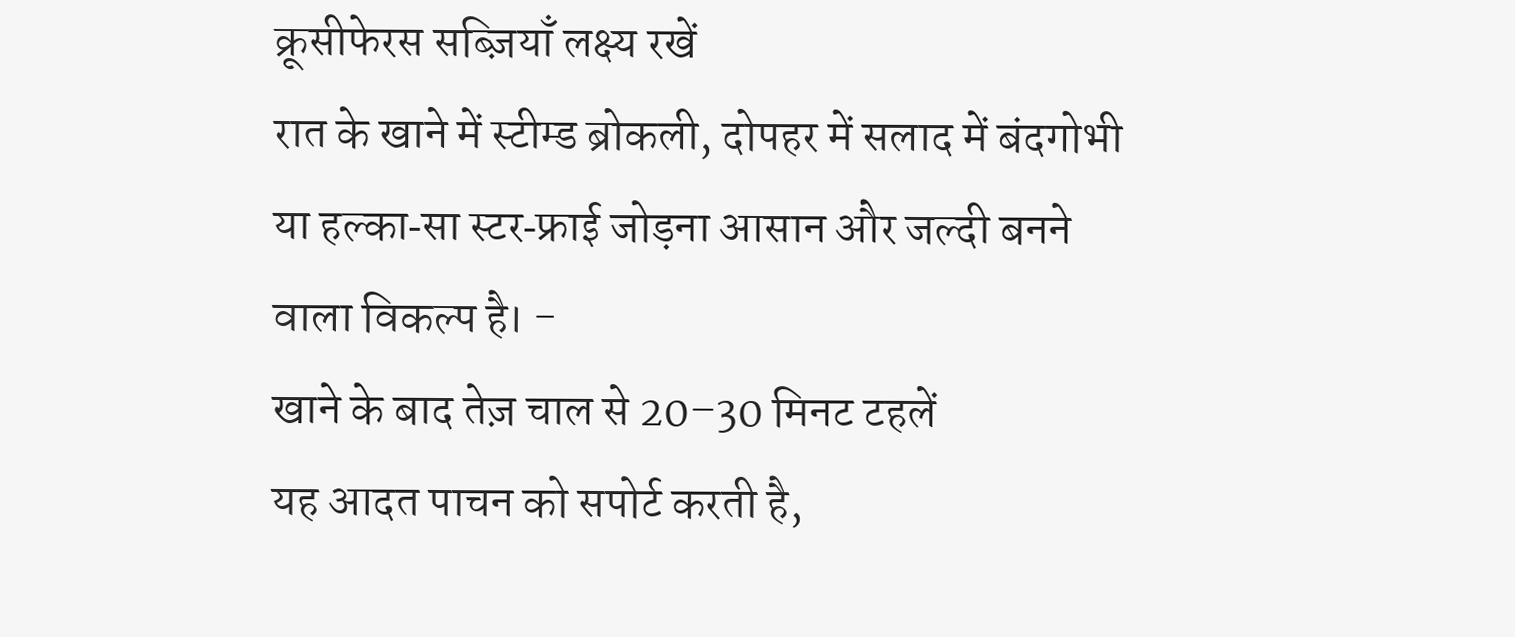क्रूसीफेरस सब्ज़ियाँ लक्ष्य रखें
रात के खाने में स्टीम्ड ब्रोकली, दोपहर में सलाद में बंदगोभी या हल्का‑सा स्टर‑फ्राई जोड़ना आसान और जल्दी बनने वाला विकल्प है। -
खाने के बाद तेज़ चाल से 20–30 मिनट टहलें
यह आदत पाचन को सपोर्ट करती है,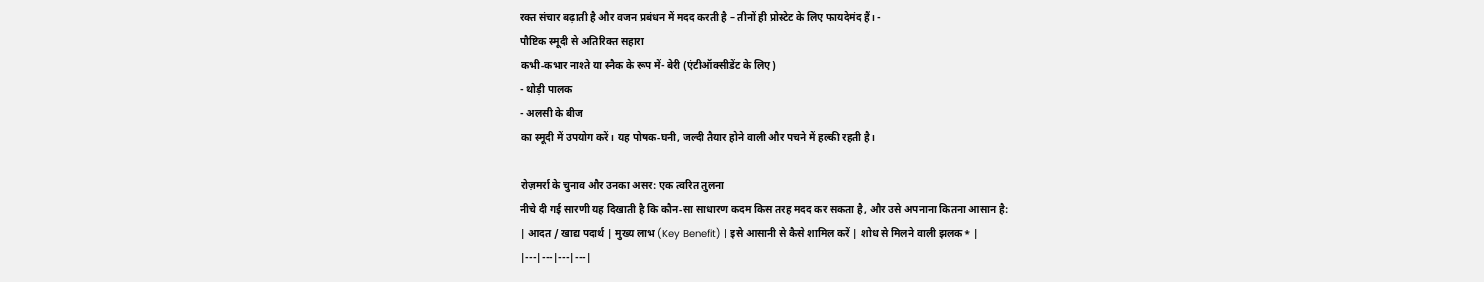रक्त संचार बढ़ाती है और वजन प्रबंधन में मदद करती है – तीनों ही प्रोस्टेट के लिए फायदेमंद हैं। -
पौष्टिक स्मूदी से अतिरिक्त सहारा
कभी‑कभार नाश्ते या स्नैक के रूप में- बेरी (एंटीऑक्सीडेंट के लिए)
- थोड़ी पालक
- अलसी के बीज
का स्मूदी में उपयोग करें। यह पोषक‑घनी, जल्दी तैयार होने वाली और पचने में हल्की रहती है।

रोज़मर्रा के चुनाव और उनका असर: एक त्वरित तुलना
नीचे दी गई सारणी यह दिखाती है कि कौन‑सा साधारण कदम किस तरह मदद कर सकता है, और उसे अपनाना कितना आसान है:
| आदत / खाद्य पदार्थ | मुख्य लाभ (Key Benefit) | इसे आसानी से कैसे शामिल करें | शोध से मिलने वाली झलक* |
|---|---|---|---|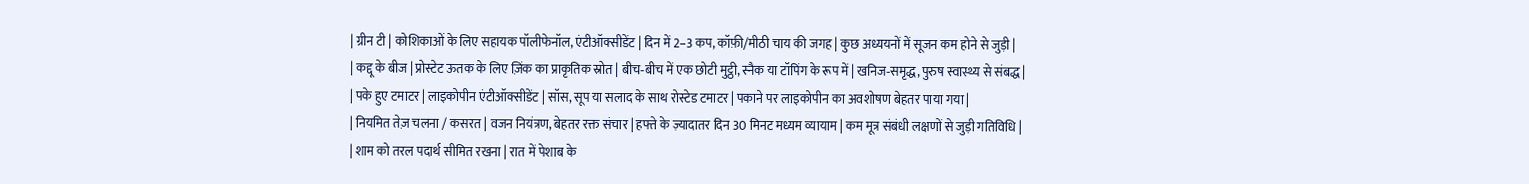| ग्रीन टी | कोशिकाओं के लिए सहायक पॉलीफेनॉल, एंटीऑक्सीडेंट | दिन में 2–3 कप, कॉफ़ी/मीठी चाय की जगह | कुछ अध्ययनों में सूजन कम होने से जुड़ी |
| कद्दू के बीज | प्रोस्टेट ऊतक के लिए ज़िंक का प्राकृतिक स्रोत | बीच‑बीच में एक छोटी मुट्ठी, स्नैक या टॉपिंग के रूप में | खनिज‑समृद्ध, पुरुष स्वास्थ्य से संबद्ध |
| पके हुए टमाटर | लाइकोपीन एंटीऑक्सीडेंट | सॉस, सूप या सलाद के साथ रोस्टेड टमाटर | पकाने पर लाइकोपीन का अवशोषण बेहतर पाया गया |
| नियमित तेज़ चलना / कसरत | वजन नियंत्रण, बेहतर रक्त संचार | हफ्ते के ज़्यादातर दिन 30 मिनट मध्यम व्यायाम | कम मूत्र संबंधी लक्षणों से जुड़ी गतिविधि |
| शाम को तरल पदार्थ सीमित रखना | रात में पेशाब के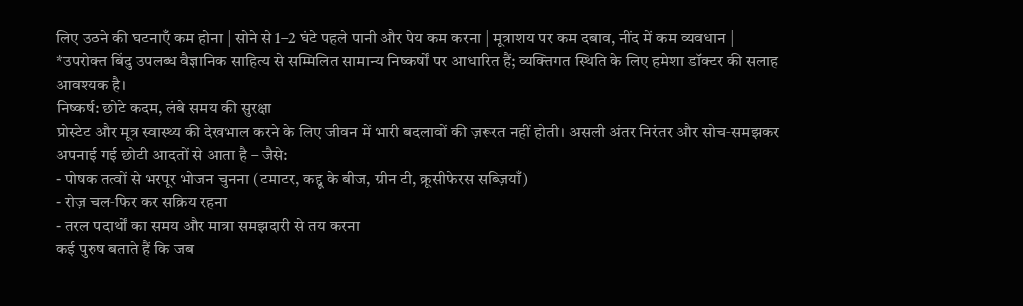लिए उठने की घटनाएँ कम होना | सोने से 1–2 घंटे पहले पानी और पेय कम करना | मूत्राशय पर कम दबाव, नींद में कम व्यवधान |
*उपरोक्त बिंदु उपलब्ध वैज्ञानिक साहित्य से सम्मिलित सामान्य निष्कर्षों पर आधारित हैं; व्यक्तिगत स्थिति के लिए हमेशा डॉक्टर की सलाह आवश्यक है।
निष्कर्ष: छोटे कदम, लंबे समय की सुरक्षा
प्रोस्टेट और मूत्र स्वास्थ्य की देखभाल करने के लिए जीवन में भारी बदलावों की ज़रूरत नहीं होती। असली अंतर निरंतर और सोच‑समझकर अपनाई गई छोटी आदतों से आता है – जैसे:
- पोषक तत्वों से भरपूर भोजन चुनना (टमाटर, कद्दू के बीज, ग्रीन टी, क्रूसीफेरस सब्ज़ियाँ)
- रोज़ चल‑फिर कर सक्रिय रहना
- तरल पदार्थों का समय और मात्रा समझदारी से तय करना
कई पुरुष बताते हैं कि जब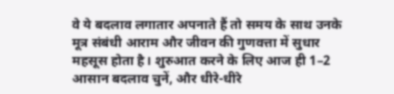वे ये बदलाव लगातार अपनाते हैं तो समय के साथ उनके मूत्र संबंधी आराम और जीवन की गुणवत्ता में सुधार महसूस होता है। शुरुआत करने के लिए आज ही 1–2 आसान बदलाव चुनें, और धीरे‑धीरे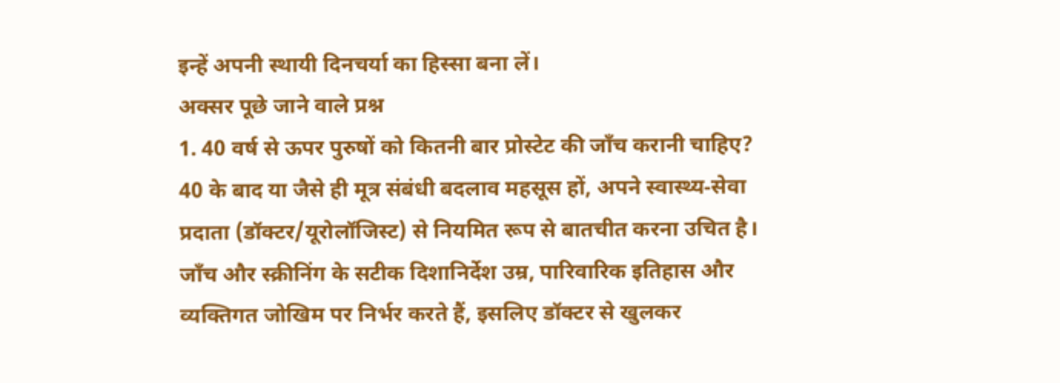इन्हें अपनी स्थायी दिनचर्या का हिस्सा बना लें।
अक्सर पूछे जाने वाले प्रश्न
1. 40 वर्ष से ऊपर पुरुषों को कितनी बार प्रोस्टेट की जाँच करानी चाहिए?
40 के बाद या जैसे ही मूत्र संबंधी बदलाव महसूस हों, अपने स्वास्थ्य‑सेवा प्रदाता (डॉक्टर/यूरोलॉजिस्ट) से नियमित रूप से बातचीत करना उचित है। जाँच और स्क्रीनिंग के सटीक दिशानिर्देश उम्र, पारिवारिक इतिहास और व्यक्तिगत जोखिम पर निर्भर करते हैं, इसलिए डॉक्टर से खुलकर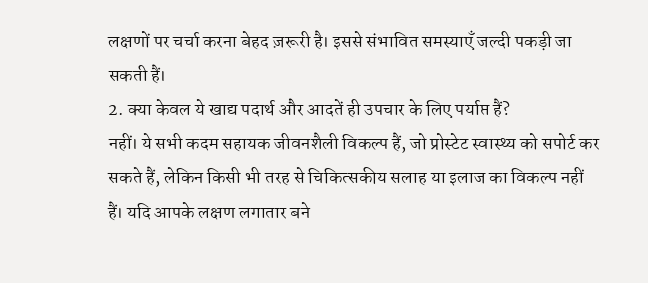लक्षणों पर चर्चा करना बेहद ज़रूरी है। इससे संभावित समस्याएँ जल्दी पकड़ी जा सकती हैं।
2. क्या केवल ये खाद्य पदार्थ और आदतें ही उपचार के लिए पर्याप्त हैं?
नहीं। ये सभी कदम सहायक जीवनशैली विकल्प हैं, जो प्रोस्टेट स्वास्थ्य को सपोर्ट कर सकते हैं, लेकिन किसी भी तरह से चिकित्सकीय सलाह या इलाज का विकल्प नहीं हैं। यदि आपके लक्षण लगातार बने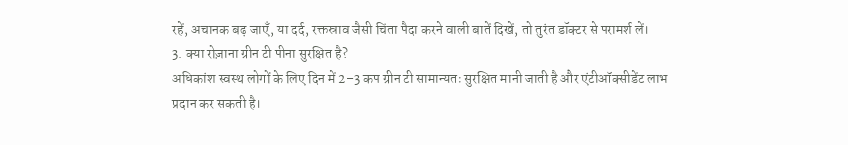रहें, अचानक बढ़ जाएँ, या दर्द, रक्तस्राव जैसी चिंता पैदा करने वाली बातें दिखें, तो तुरंत डॉक्टर से परामर्श लें।
3. क्या रोज़ाना ग्रीन टी पीना सुरक्षित है?
अधिकांश स्वस्थ लोगों के लिए दिन में 2–3 कप ग्रीन टी सामान्यतः सुरक्षित मानी जाती है और एंटीऑक्सीडेंट लाभ प्रदान कर सकती है।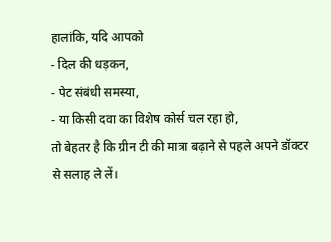हालांकि, यदि आपको
- दिल की धड़कन,
- पेट संबंधी समस्या,
- या किसी दवा का विशेष कोर्स चल रहा हो,
तो बेहतर है कि ग्रीन टी की मात्रा बढ़ाने से पहले अपने डॉक्टर से सलाह ले लें।